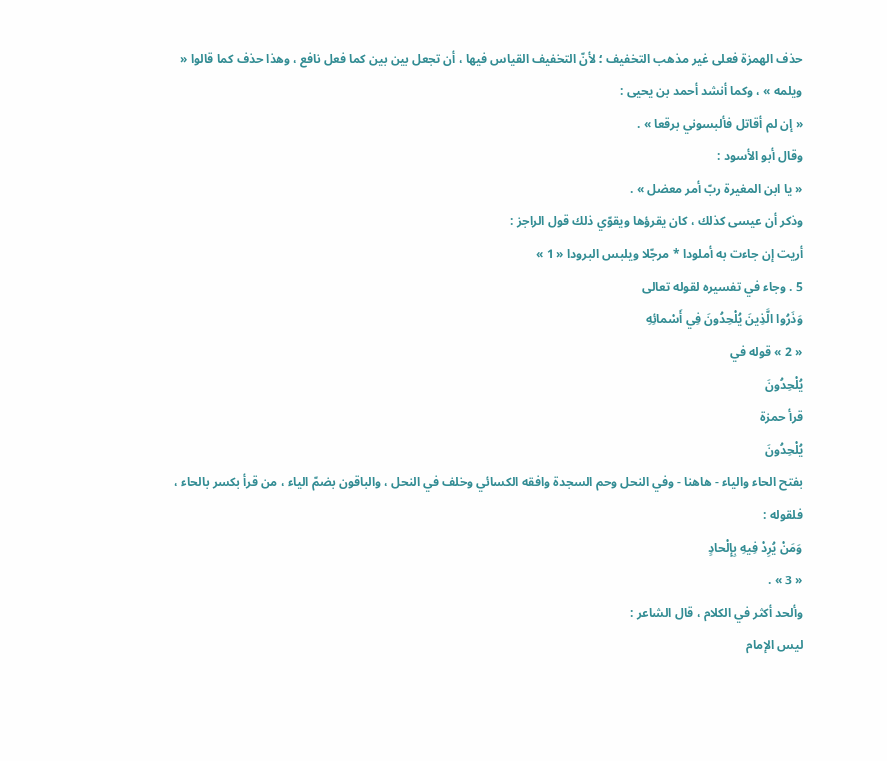حذف الهمزة فعلى غير مذهب التخفيف ؛ لأنّ التخفيف القياس فيها ، أن تجعل بين بين كما فعل نافع ، وهذا حذف كما قالوا « ويلمه » ، وكما أنشد أحمد بن يحيى :
« إن لم أقاتل فألبسوني برقعا » .
وقال أبو الأسود :
« يا ابن المغيرة ربّ أمر معضل » .
وذكر أن عيسى كذلك ، كان يقرؤها ويقوّي ذلك قول الراجز :
أريت إن جاءت به أملودا * مرجّلا ويلبس البرودا « 1 »
5 . وجاء في تفسيره لقوله تعالى
وَذَرُوا الَّذِينَ يُلْحِدُونَ فِي أَسْمائِهِ
« 2 » قوله في
يُلْحِدُونَ
قرأ حمزة
يُلْحِدُونَ
بفتح الحاء والياء - هاهنا - وفي النحل وحم السجدة وافقه الكسائي وخلف في النحل ، والباقون بضمّ الياء ، من قرأ بكسر بالحاء ، فلقوله :
وَمَنْ يُرِدْ فِيهِ بِإِلْحادٍ
« 3 » .
وألحد أكثر في الكلام ، قال الشاعر :
ليس الإمام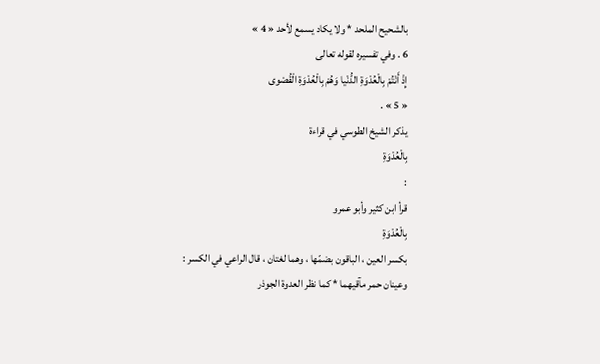بالشحيح الملحد * ولا يكاد يسمع لأحد « 4 »
6 . وفي تفسيره لقوله تعالى
إِذْ أَنْتُمْ بِالْعُدْوَةِ الدُّنْيا وَهُمْ بِالْعُدْوَةِ الْقُصْوى
« 5 » .
يذكر الشيخ الطوسي في قراءة
بِالْعُدْوَةِ
:
قرأ ابن كثير وأبو عمرو
بِالْعُدْوَةِ
بكسر العين ، الباقون بضمّها ، وهما لغتان ، قال الراعي في الكسر :
وعينان حمر مآقيهما * كما نظر العدوة الجوذر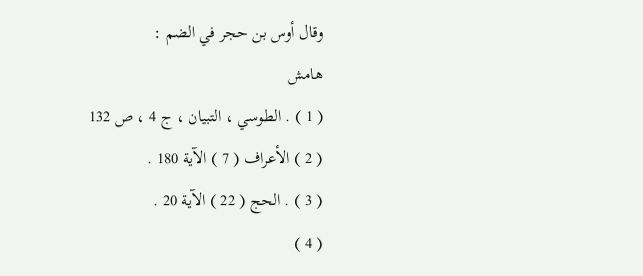وقال أوس بن حجر في الضم :
هامش
( 1 ) . الطوسي ، التبيان ، ج 4 ، ص 132
( 2 ) الأعراف ( 7 ) الآية 180 .
( 3 ) . الحج ( 22 ) الآية 20 .
( 4 )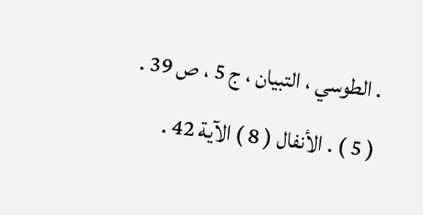. الطوسي ، التبيان ، ج 5 ، ص 39 .
( 5 ) . الأنفال ( 8 ) الآية 42 .